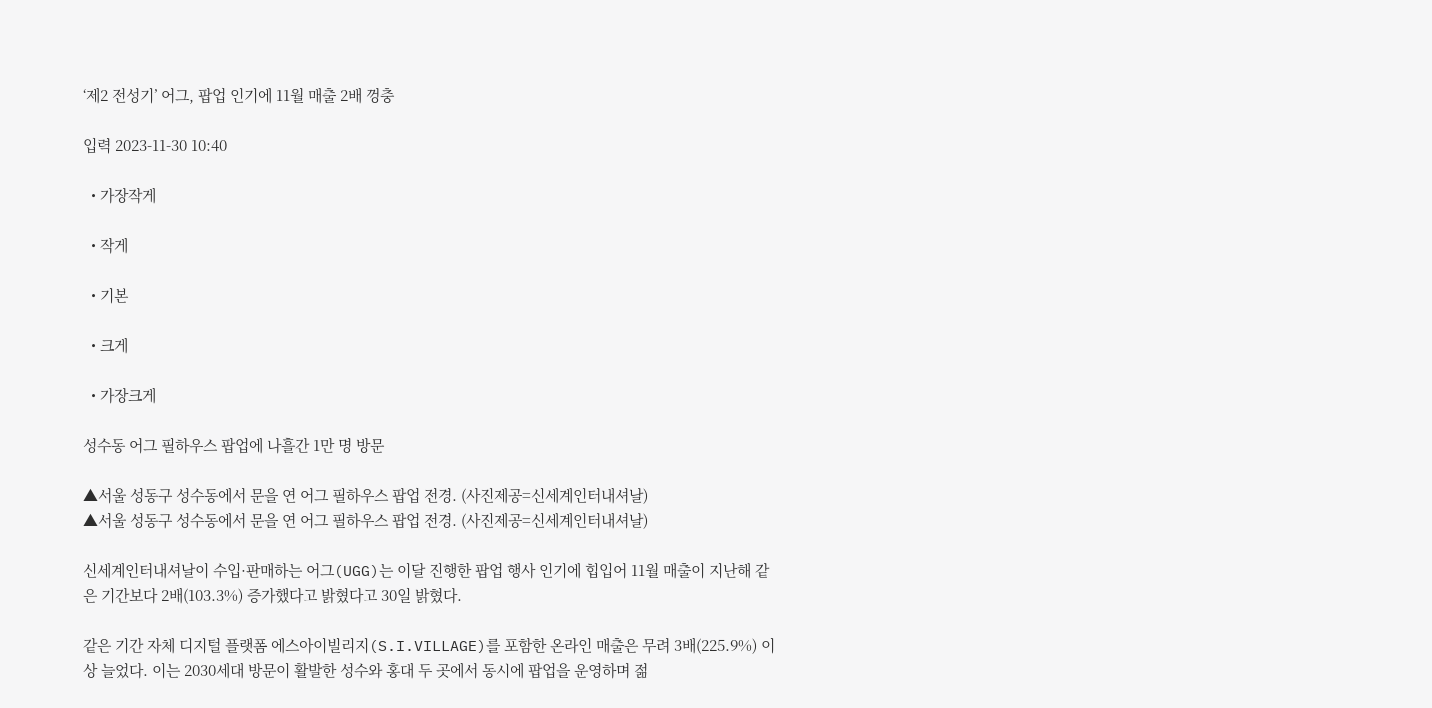‘제2 전성기’ 어그, 팝업 인기에 11월 매출 2배 껑충

입력 2023-11-30 10:40

  • 가장작게

  • 작게

  • 기본

  • 크게

  • 가장크게

성수동 어그 필하우스 팝업에 나흘간 1만 명 방문

▲서울 성동구 성수동에서 문을 연 어그 필하우스 팝업 전경. (사진제공=신세계인터내셔날)
▲서울 성동구 성수동에서 문을 연 어그 필하우스 팝업 전경. (사진제공=신세계인터내셔날)

신세계인터내셔날이 수입·판매하는 어그(UGG)는 이달 진행한 팝업 행사 인기에 힙입어 11월 매출이 지난해 같은 기간보다 2배(103.3%) 증가했다고 밝혔다고 30일 밝혔다.

같은 기간 자체 디지털 플랫폼 에스아이빌리지(S.I.VILLAGE)를 포함한 온라인 매출은 무려 3배(225.9%) 이상 늘었다. 이는 2030세대 방문이 활발한 성수와 홍대 두 곳에서 동시에 팝업을 운영하며 젊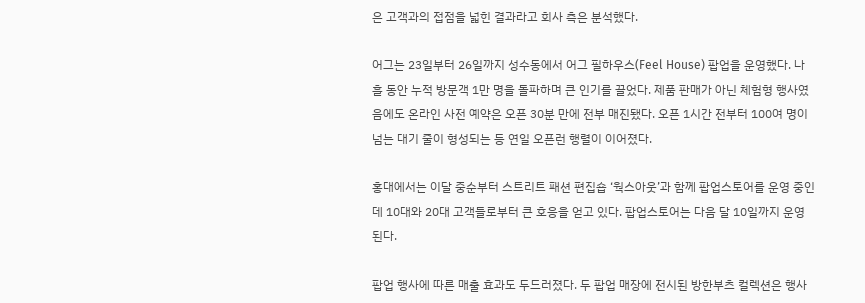은 고객과의 접점을 넓힌 결과라고 회사 측은 분석했다.

어그는 23일부터 26일까지 성수동에서 어그 필하우스(Feel House) 팝업을 운영했다. 나흘 동안 누적 방문객 1만 명을 돌파하며 큰 인기를 끌었다. 제품 판매가 아닌 체험형 행사였음에도 온라인 사전 예약은 오픈 30분 만에 전부 매진됐다. 오픈 1시간 전부터 100여 명이 넘는 대기 줄이 형성되는 등 연일 오픈런 행렬이 이어졌다.

홍대에서는 이달 중순부터 스트리트 패션 편집숍 ‘웍스아웃’과 함께 팝업스토어를 운영 중인데 10대와 20대 고객들로부터 큰 호응을 얻고 있다. 팝업스토어는 다음 달 10일까지 운영된다.

팝업 행사에 따른 매출 효과도 두드러졌다. 두 팝업 매장에 전시된 방한부츠 컬렉션은 행사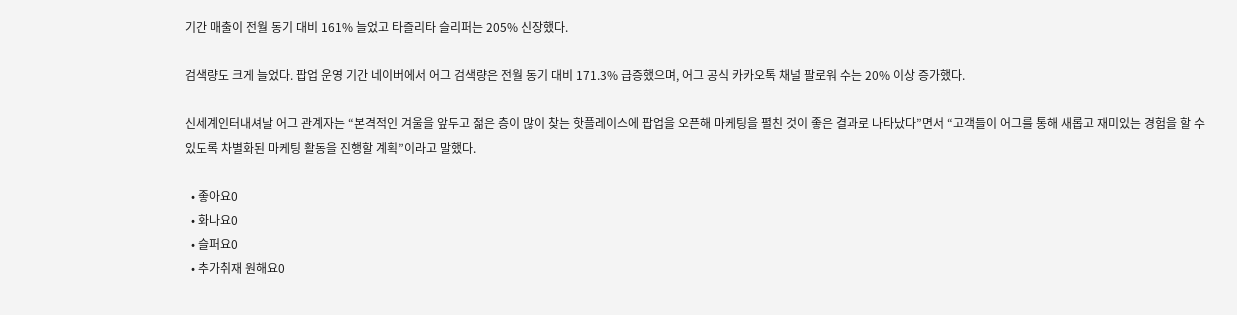기간 매출이 전월 동기 대비 161% 늘었고 타즐리타 슬리퍼는 205% 신장했다.

검색량도 크게 늘었다. 팝업 운영 기간 네이버에서 어그 검색량은 전월 동기 대비 171.3% 급증했으며, 어그 공식 카카오톡 채널 팔로워 수는 20% 이상 증가했다.

신세계인터내셔날 어그 관계자는 “본격적인 겨울을 앞두고 젊은 층이 많이 찾는 핫플레이스에 팝업을 오픈해 마케팅을 펼친 것이 좋은 결과로 나타났다”면서 “고객들이 어그를 통해 새롭고 재미있는 경험을 할 수 있도록 차별화된 마케팅 활동을 진행할 계획”이라고 말했다.

  • 좋아요0
  • 화나요0
  • 슬퍼요0
  • 추가취재 원해요0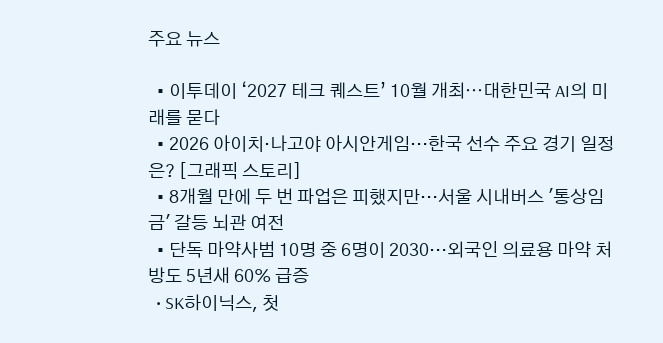주요 뉴스

  • 이투데이 ‘2027 테크 퀘스트’ 10월 개최⋯대한민국 AI의 미래를 묻다
  • 2026 아이치·나고야 아시안게임…한국 선수 주요 경기 일정은? [그래픽 스토리]
  • 8개월 만에 두 번 파업은 피했지만…서울 시내버스 '통상임금' 갈등 뇌관 여전
  • 단독 마약사범 10명 중 6명이 2030…외국인 의료용 마약 처방도 5년새 60% 급증
  • SK하이닉스, 첫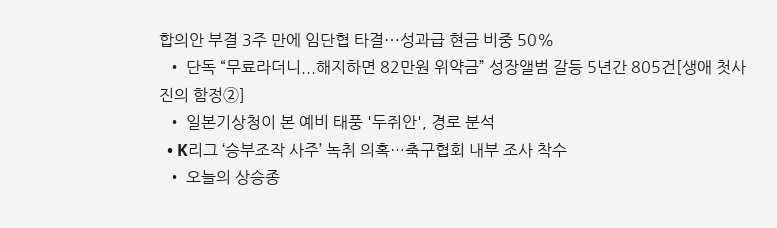합의안 부결 3주 만에 임단협 타결⋯성과급 현금 비중 50%
  • 단독 “무료라더니...해지하면 82만원 위약금” 성장앨범 갈등 5년간 805건[생애 첫사진의 함정②]
  • 일본기상청이 본 예비 태풍 '두쥐안', 경로 분석
  • K리그 ‘승부조작 사주’ 녹취 의혹…축구협회 내부 조사 착수
  • 오늘의 상승종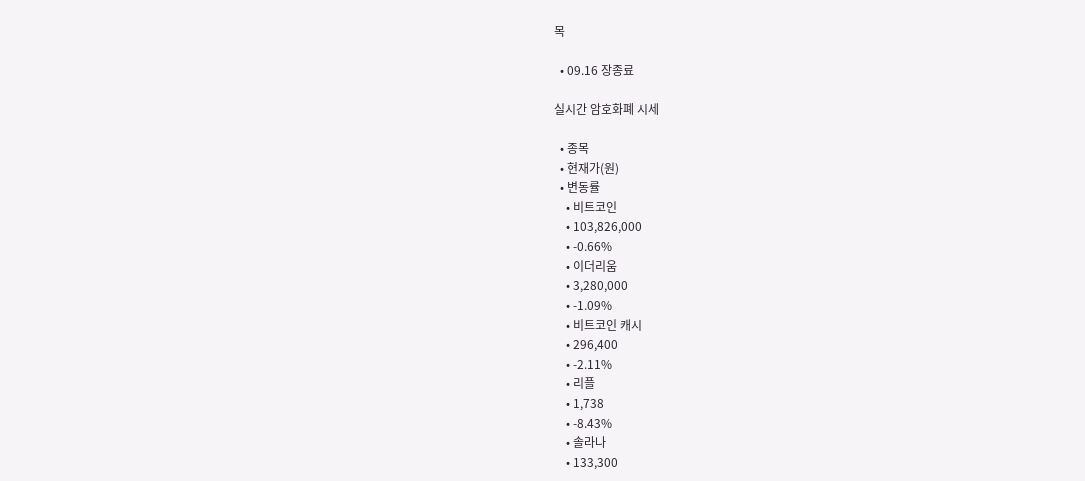목

  • 09.16 장종료

실시간 암호화폐 시세

  • 종목
  • 현재가(원)
  • 변동률
    • 비트코인
    • 103,826,000
    • -0.66%
    • 이더리움
    • 3,280,000
    • -1.09%
    • 비트코인 캐시
    • 296,400
    • -2.11%
    • 리플
    • 1,738
    • -8.43%
    • 솔라나
    • 133,300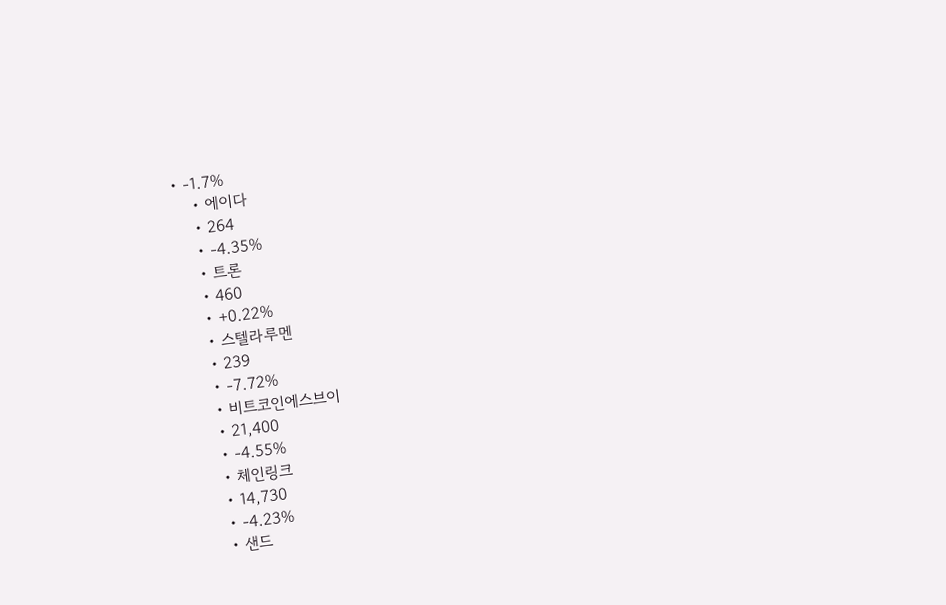• -1.7%
    • 에이다
    • 264
    • -4.35%
    • 트론
    • 460
    • +0.22%
    • 스텔라루멘
    • 239
    • -7.72%
    • 비트코인에스브이
    • 21,400
    • -4.55%
    • 체인링크
    • 14,730
    • -4.23%
    • 샌드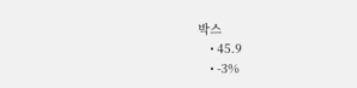박스
    • 45.9
    • -3%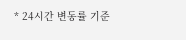* 24시간 변동률 기준